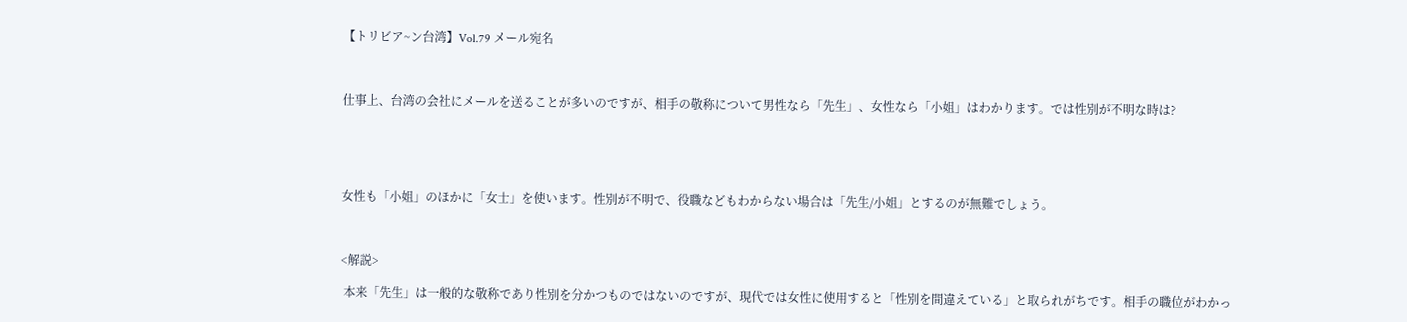【トリビア~ン台湾】Vol.79 メール宛名



仕事上、台湾の会社にメールを送ることが多いのですが、相手の敬称について男性なら「先生」、女性なら「小姐」はわかります。では性別が不明な時は?





女性も「小姐」のほかに「女士」を使います。性別が不明で、役職などもわからない場合は「先生/小姐」とするのが無難でしょう。



<解説>

 本来「先生」は一般的な敬称であり性別を分かつものではないのですが、現代では女性に使用すると「性別を間違えている」と取られがちです。相手の職位がわかっ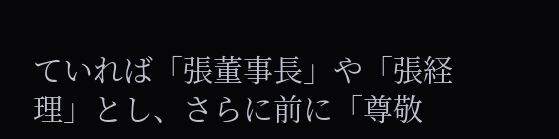ていれば「張董事長」や「張経理」とし、さらに前に「尊敬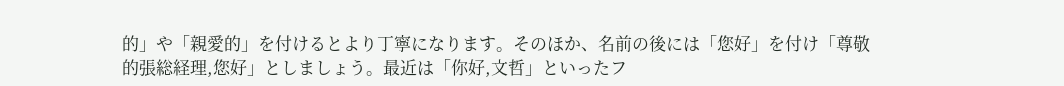的」や「親愛的」を付けるとより丁寧になります。そのほか、名前の後には「您好」を付け「尊敬的張総経理,您好」としましょう。最近は「你好,文哲」といったフ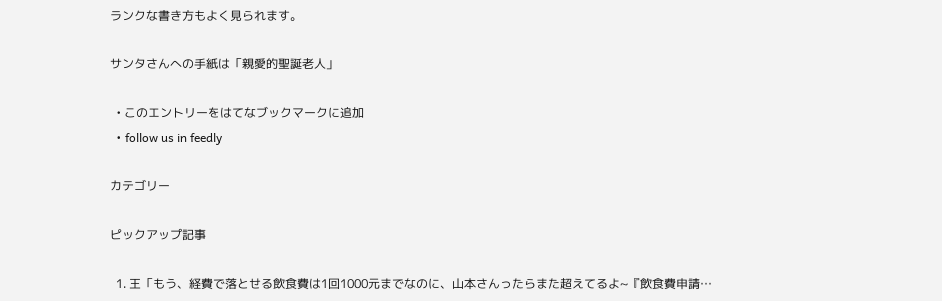ランクな書き方もよく見られます。

サンタさんへの手紙は「親愛的聖誕老人」

  • このエントリーをはてなブックマークに追加
  • follow us in feedly

カテゴリー

ピックアップ記事

  1. 王「もう、経費で落とせる飲食費は1回1000元までなのに、山本さんったらまた超えてるよ~『飲食費申請…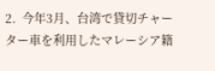2.  今年3月、台湾で貸切チャーター車を利用したマレーシア籍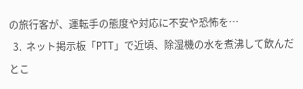の旅行客が、運転手の態度や対応に不安や恐怖を…
  3.  ネット掲示板「PTT」で近頃、除湿機の水を煮沸して飲んだとこ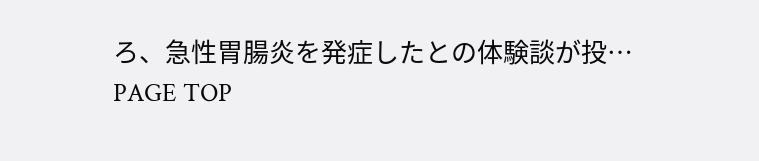ろ、急性胃腸炎を発症したとの体験談が投…
PAGE TOP